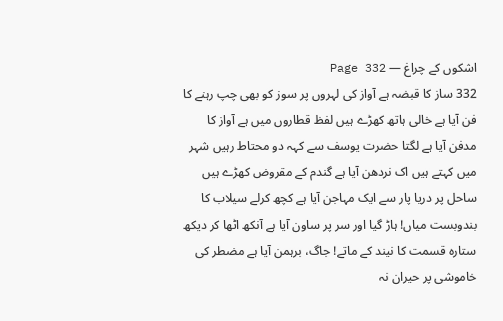اشکوں کے چراغ — Page 332
332 ساز کا قبضہ ہے آواز کی لہروں پر سوز کو بھی چپ رہنے کا فن آیا ہے خالی ہاتھ کھڑے ہیں لفظ قطاروں میں ہے آواز کا مدفن آیا ہے لگتا حضرت یوسف سے کہہ دو محتاط رہیں شہر میں کہتے ہیں اک نردھن آیا ہے گندم کے مقروض کھڑے ہیں ساحل پر دریا پار سے ایک مہاجن آیا ہے کچھ کرلے سیلاب کا بندوبست میاں! ہاڑ گیا اور سر پر ساون آیا ہے آنکھ اٹھا کر دیکھ ستارہ قسمت کا نیند کے ماتے! جاگ، برہمن آیا ہے مضطر کی خاموشی پر حیران نہ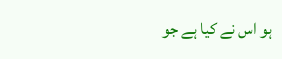ہو اس نے کیا ہے جو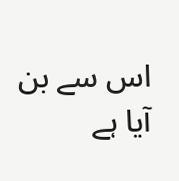اس سے بن آیا ہے